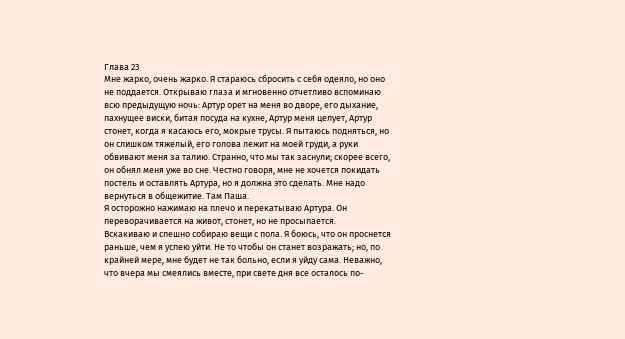Глава 23
Мне жарко, очень жарко. Я стараюсь сбросить с себя одеяло, но оно не поддается. Открываю глаза и мгновенно отчетливо вспоминаю всю предыдущую ночь: Артур орет на меня во дворе, его дыхание, пахнущее виски, битая посуда на кухне, Артур меня целует, Артур стонет, когда я касаюсь его, мокрые трусы. Я пытаюсь подняться, но он слишком тяжелый, его голова лежит на моей груди, а руки обвивают меня за талию. Странно, что мы так заснули; скорее всего, он обнял меня уже во сне. Честно говоря, мне не хочется покидать постель и оставлять Артура, но я должна это сделать. Мне надо вернуться в общежитие. Там Паша.
Я осторожно нажимаю на плечо и перекатываю Артура. Он переворачивается на живот, стонет, но не просыпается.
Вскакиваю и спешно собираю вещи с пола. Я боюсь, что он проснется раньше, чем я успею уйти. Не то чтобы он станет возражать; но, по крайней мере, мне будет не так больно, если я уйду сама. Неважно, что вчера мы смеялись вместе, при свете дня все осталось по-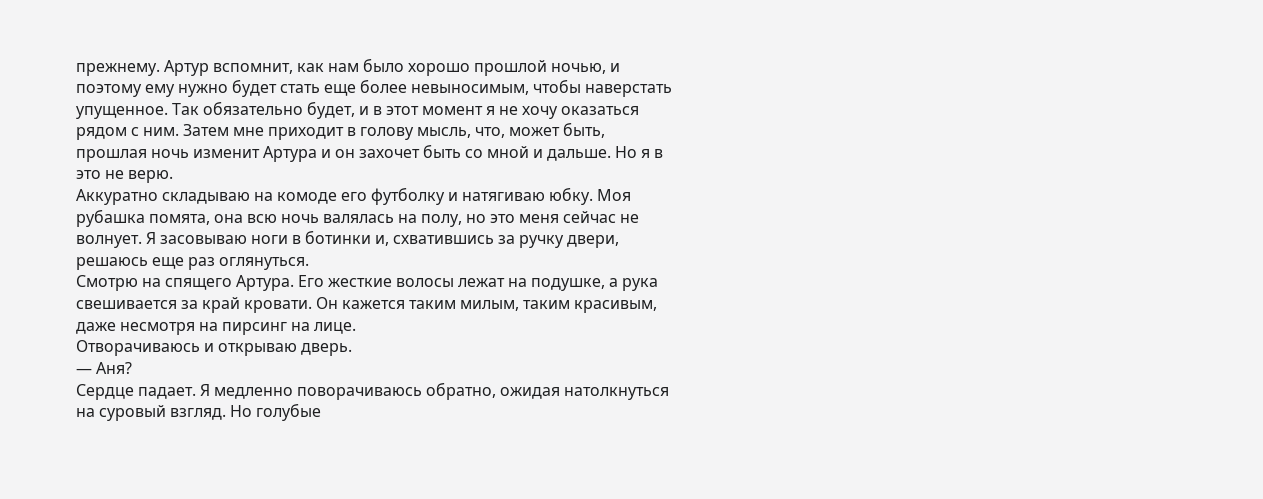прежнему. Артур вспомнит, как нам было хорошо прошлой ночью, и поэтому ему нужно будет стать еще более невыносимым, чтобы наверстать упущенное. Так обязательно будет, и в этот момент я не хочу оказаться рядом с ним. Затем мне приходит в голову мысль, что, может быть, прошлая ночь изменит Артура и он захочет быть со мной и дальше. Но я в это не верю.
Аккуратно складываю на комоде его футболку и натягиваю юбку. Моя рубашка помята, она всю ночь валялась на полу, но это меня сейчас не волнует. Я засовываю ноги в ботинки и, схватившись за ручку двери, решаюсь еще раз оглянуться.
Смотрю на спящего Артура. Его жесткие волосы лежат на подушке, а рука свешивается за край кровати. Он кажется таким милым, таким красивым, даже несмотря на пирсинг на лице.
Отворачиваюсь и открываю дверь.
— Аня?
Сердце падает. Я медленно поворачиваюсь обратно, ожидая натолкнуться на суровый взгляд. Но голубые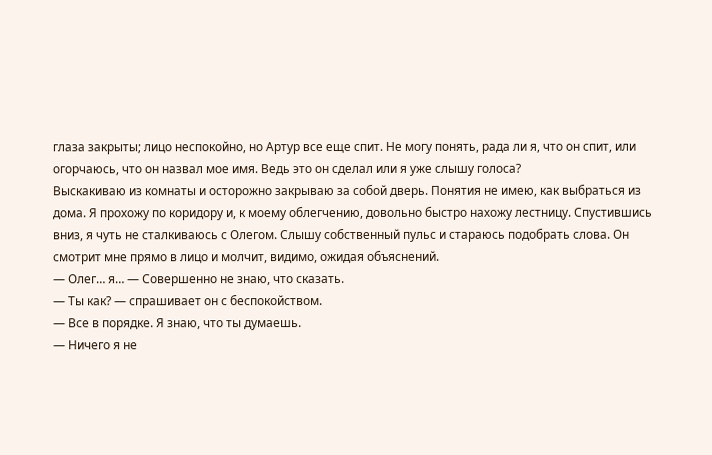глаза закрыты; лицо неспокойно, но Артур все еще спит. Не могу понять, рада ли я, что он спит, или огорчаюсь, что он назвал мое имя. Ведь это он сделал или я уже слышу голоса?
Выскакиваю из комнаты и осторожно закрываю за собой дверь. Понятия не имею, как выбраться из дома. Я прохожу по коридору и, к моему облегчению, довольно быстро нахожу лестницу. Спустившись вниз, я чуть не сталкиваюсь с Олегом. Слышу собственный пульс и стараюсь подобрать слова. Он смотрит мне прямо в лицо и молчит, видимо, ожидая объяснений.
— Олег… я… — Совершенно не знаю, что сказать.
— Ты как? — спрашивает он с беспокойством.
— Все в порядке. Я знаю, что ты думаешь.
— Ничего я не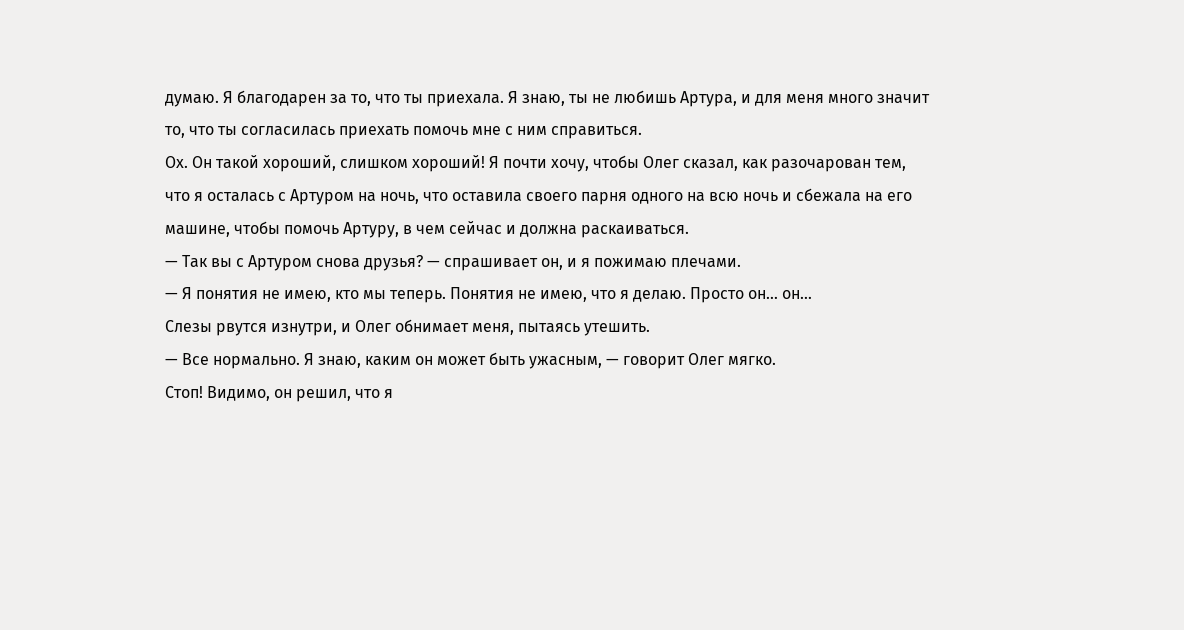думаю. Я благодарен за то, что ты приехала. Я знаю, ты не любишь Артура, и для меня много значит то, что ты согласилась приехать помочь мне с ним справиться.
Ох. Он такой хороший, слишком хороший! Я почти хочу, чтобы Олег сказал, как разочарован тем, что я осталась с Артуром на ночь, что оставила своего парня одного на всю ночь и сбежала на его машине, чтобы помочь Артуру, в чем сейчас и должна раскаиваться.
— Так вы с Артуром снова друзья? — спрашивает он, и я пожимаю плечами.
— Я понятия не имею, кто мы теперь. Понятия не имею, что я делаю. Просто он… он…
Слезы рвутся изнутри, и Олег обнимает меня, пытаясь утешить.
— Все нормально. Я знаю, каким он может быть ужасным, — говорит Олег мягко.
Стоп! Видимо, он решил, что я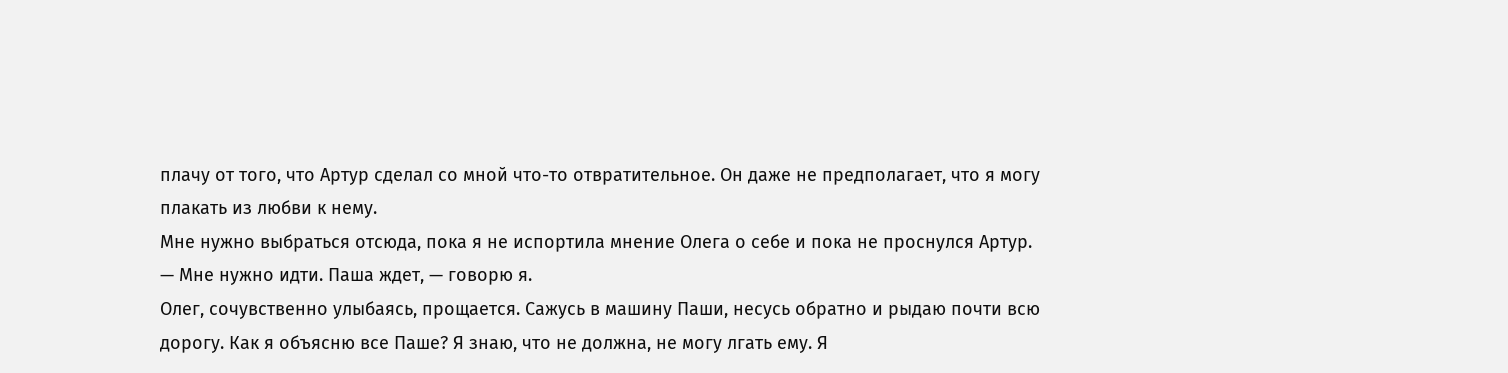плачу от того, что Артур сделал со мной что-то отвратительное. Он даже не предполагает, что я могу плакать из любви к нему.
Мне нужно выбраться отсюда, пока я не испортила мнение Олега о себе и пока не проснулся Артур.
— Мне нужно идти. Паша ждет, — говорю я.
Олег, сочувственно улыбаясь, прощается. Сажусь в машину Паши, несусь обратно и рыдаю почти всю дорогу. Как я объясню все Паше? Я знаю, что не должна, не могу лгать ему. Я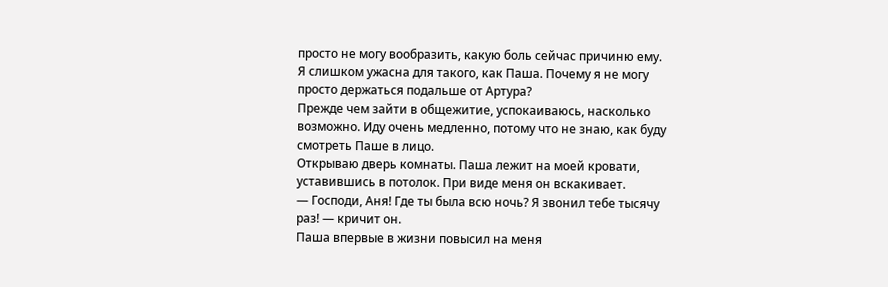просто не могу вообразить, какую боль сейчас причиню ему.
Я слишком ужасна для такого, как Паша. Почему я не могу просто держаться подальше от Артура?
Прежде чем зайти в общежитие, успокаиваюсь, насколько возможно. Иду очень медленно, потому что не знаю, как буду смотреть Паше в лицо.
Открываю дверь комнаты. Паша лежит на моей кровати, уставившись в потолок. При виде меня он вскакивает.
— Господи, Аня! Где ты была всю ночь? Я звонил тебе тысячу раз! — кричит он.
Паша впервые в жизни повысил на меня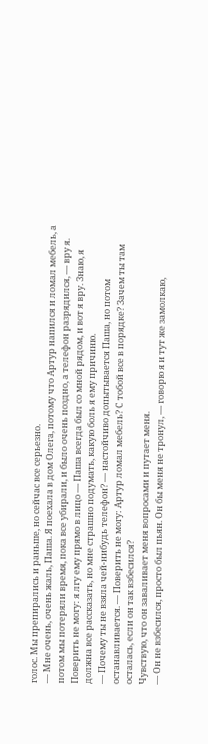голос. Мы препирались и раньше, но сейчас все серьезно.
— Мне очень, очень жаль, Паша. Я поехала в дом Олега, потому что Артур напился и ломал мебель, а потом мы потеряли время, пока все убирали, и было очень поздно, а телефон разрядился, — вру я.
Поверить не могу: я лгу ему прямо в лицо — Паша всегда был со мной рядом, и вот я вру. Знаю, я должна все рассказать, но мне страшно подумать, какую боль я ему причиню.
— Почему ты не взяла чей-нибудь телефон? — настойчиво допытывается Паша, но потом останавливается. — Поверить не могу: Артур ломал мебель? С тобой все в порядке? Зачем ты там осталась, если он так взбесился?
Чувствую, что он заваливает меня вопросами и путает меня.
— Он не взбесился, просто был пьян. Он бы меня не тронул, — говорю я и тут же замолкаю,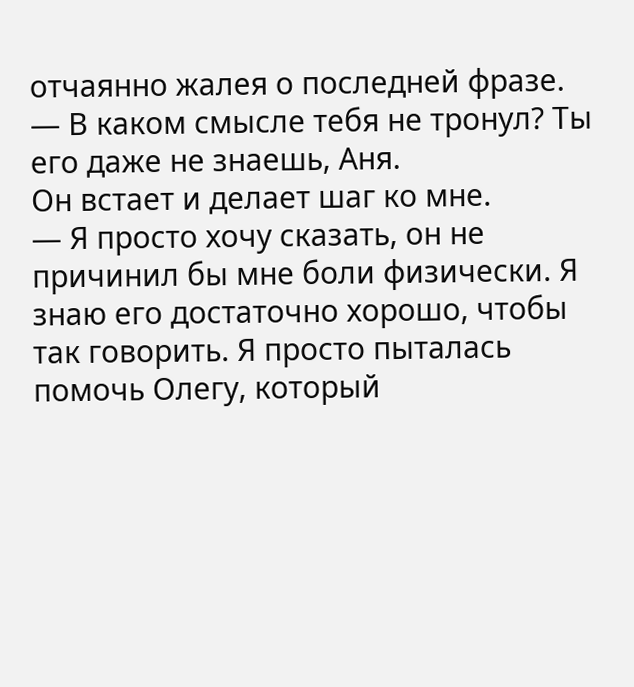отчаянно жалея о последней фразе.
— В каком смысле тебя не тронул? Ты его даже не знаешь, Аня.
Он встает и делает шаг ко мне.
— Я просто хочу сказать, он не причинил бы мне боли физически. Я знаю его достаточно хорошо, чтобы так говорить. Я просто пыталась помочь Олегу, который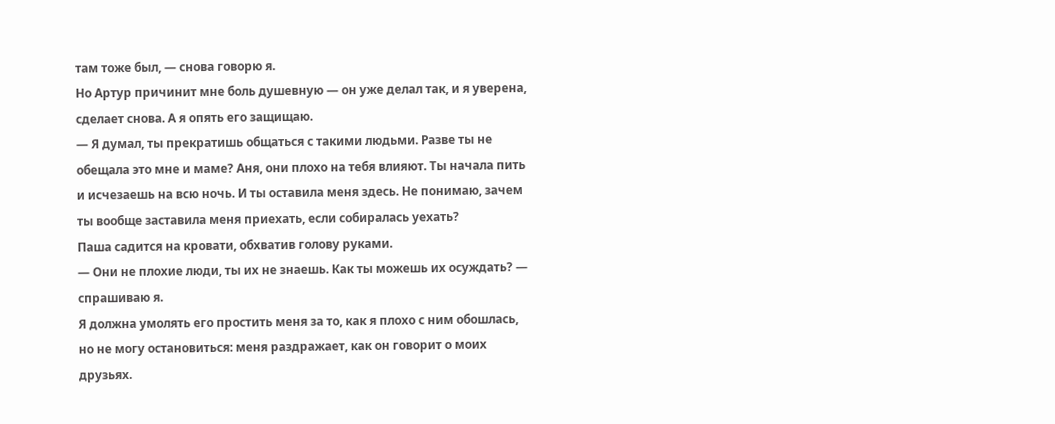там тоже был, — снова говорю я.
Но Артур причинит мне боль душевную — он уже делал так, и я уверена, сделает снова. А я опять его защищаю.
— Я думал, ты прекратишь общаться с такими людьми. Разве ты не обещала это мне и маме? Аня, они плохо на тебя влияют. Ты начала пить и исчезаешь на всю ночь. И ты оставила меня здесь. Не понимаю, зачем ты вообще заставила меня приехать, если собиралась уехать?
Паша садится на кровати, обхватив голову руками.
— Они не плохие люди, ты их не знаешь. Как ты можешь их осуждать? — спрашиваю я.
Я должна умолять его простить меня за то, как я плохо с ним обошлась, но не могу остановиться: меня раздражает, как он говорит о моих друзьях.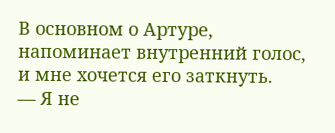В основном о Артуре, напоминает внутренний голос, и мне хочется его заткнуть.
— Я не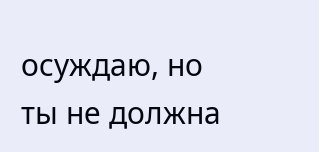осуждаю, но ты не должна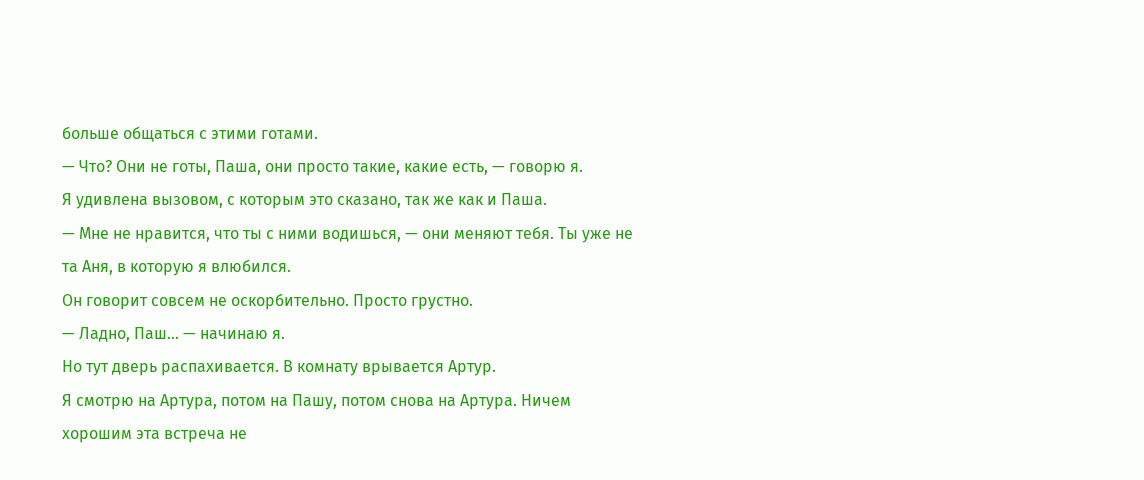больше общаться с этими готами.
— Что? Они не готы, Паша, они просто такие, какие есть, — говорю я.
Я удивлена вызовом, с которым это сказано, так же как и Паша.
— Мне не нравится, что ты с ними водишься, — они меняют тебя. Ты уже не та Аня, в которую я влюбился.
Он говорит совсем не оскорбительно. Просто грустно.
— Ладно, Паш… — начинаю я.
Но тут дверь распахивается. В комнату врывается Артур.
Я смотрю на Артура, потом на Пашу, потом снова на Артура. Ничем хорошим эта встреча не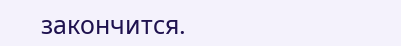закончится.